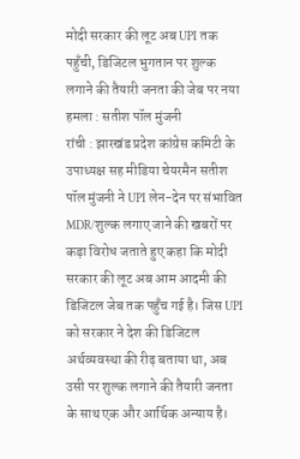मोदी सरकार की लूट अब UPI तक पहुँची, डिजिटल भुगतान पर शुल्क लगाने की तैयारी जनता की जेब पर नया हमला : सतीश पॉल मुंजनी
रांची : झारखंड प्रदेश कांग्रेस कमिटी के उपाध्यक्ष सह मीडिया चेयरमैन सतीश पॉल मुंजनी ने UPI लेन-देन पर संभावित MDR/शुल्क लगाए जाने की खबरों पर कड़ा विरोध जताते हुए कहा कि मोदी सरकार की लूट अब आम आदमी की डिजिटल जेब तक पहुँच गई है। जिस UPI को सरकार ने देश की डिजिटल अर्थव्यवस्था की रीढ़ बताया था, अब उसी पर शुल्क लगाने की तैयारी जनता के साथ एक और आर्थिक अन्याय है।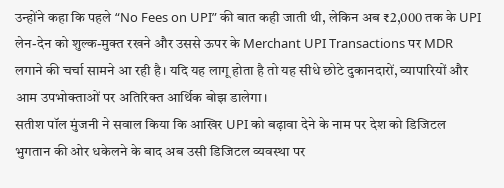उन्होंने कहा कि पहले “No Fees on UPI” की बात कही जाती थी, लेकिन अब ₹2,000 तक के UPI लेन-देन को शुल्क-मुक्त रखने और उससे ऊपर के Merchant UPI Transactions पर MDR लगाने की चर्चा सामने आ रही है। यदि यह लागू होता है तो यह सीधे छोटे दुकानदारों, व्यापारियों और आम उपभोक्ताओं पर अतिरिक्त आर्थिक बोझ डालेगा।
सतीश पॉल मुंजनी ने सवाल किया कि आखिर UPI को बढ़ावा देने के नाम पर देश को डिजिटल भुगतान की ओर धकेलने के बाद अब उसी डिजिटल व्यवस्था पर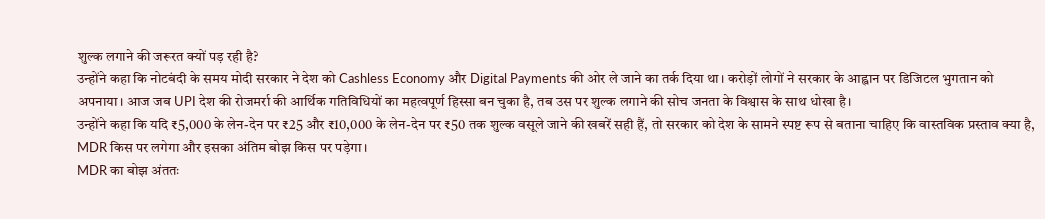शुल्क लगाने की जरूरत क्यों पड़ रही है?
उन्होंने कहा कि नोटबंदी के समय मोदी सरकार ने देश को Cashless Economy और Digital Payments की ओर ले जाने का तर्क दिया था। करोड़ों लोगों ने सरकार के आह्वान पर डिजिटल भुगतान को अपनाया। आज जब UPI देश की रोजमर्रा की आर्थिक गतिविधियों का महत्वपूर्ण हिस्सा बन चुका है, तब उस पर शुल्क लगाने की सोच जनता के विश्वास के साथ धोखा है।
उन्होंने कहा कि यदि ₹5,000 के लेन-देन पर ₹25 और ₹10,000 के लेन-देन पर ₹50 तक शुल्क वसूले जाने की खबरें सही हैं, तो सरकार को देश के सामने स्पष्ट रूप से बताना चाहिए कि वास्तविक प्रस्ताव क्या है, MDR किस पर लगेगा और इसका अंतिम बोझ किस पर पड़ेगा।
MDR का बोझ अंततः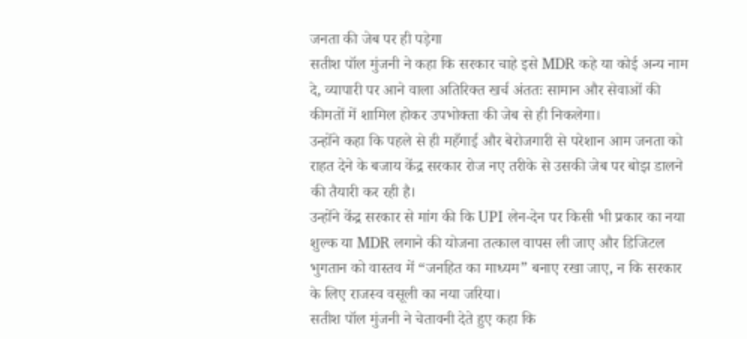जनता की जेब पर ही पड़ेगा
सतीश पॉल मुंजनी ने कहा कि सरकार चाहे इसे MDR कहे या कोई अन्य नाम दे, व्यापारी पर आने वाला अतिरिक्त खर्च अंततः सामान और सेवाओं की कीमतों में शामिल होकर उपभोक्ता की जेब से ही निकलेगा।
उन्होंने कहा कि पहले से ही महँगाई और बेरोजगारी से परेशान आम जनता को राहत देने के बजाय केंद्र सरकार रोज नए तरीके से उसकी जेब पर बोझ डालने की तैयारी कर रही है।
उन्होंने केंद्र सरकार से मांग की कि UPI लेन-देन पर किसी भी प्रकार का नया शुल्क या MDR लगाने की योजना तत्काल वापस ली जाए और डिजिटल भुगतान को वास्तव में “जनहित का माध्यम” बनाए रखा जाए, न कि सरकार के लिए राजस्व वसूली का नया जरिया।
सतीश पॉल मुंजनी ने चेतावनी देते हुए कहा कि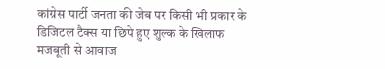कांग्रेस पार्टी जनता की जेब पर किसी भी प्रकार के डिजिटल टैक्स या छिपे हुए शुल्क के खिलाफ मजबूती से आवाज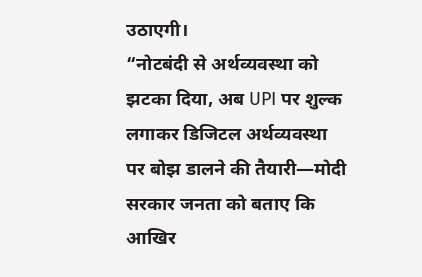उठाएगी।
“नोटबंदी से अर्थव्यवस्था को झटका दिया, अब UPI पर शुल्क लगाकर डिजिटल अर्थव्यवस्था पर बोझ डालने की तैयारी—मोदी सरकार जनता को बताए कि आखिर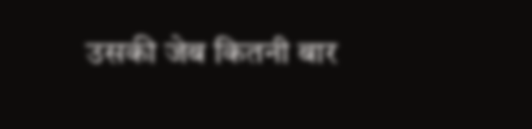उसकी जेब कितनी बार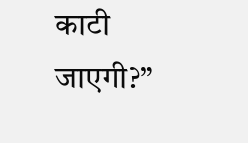काटी जाएगी?”